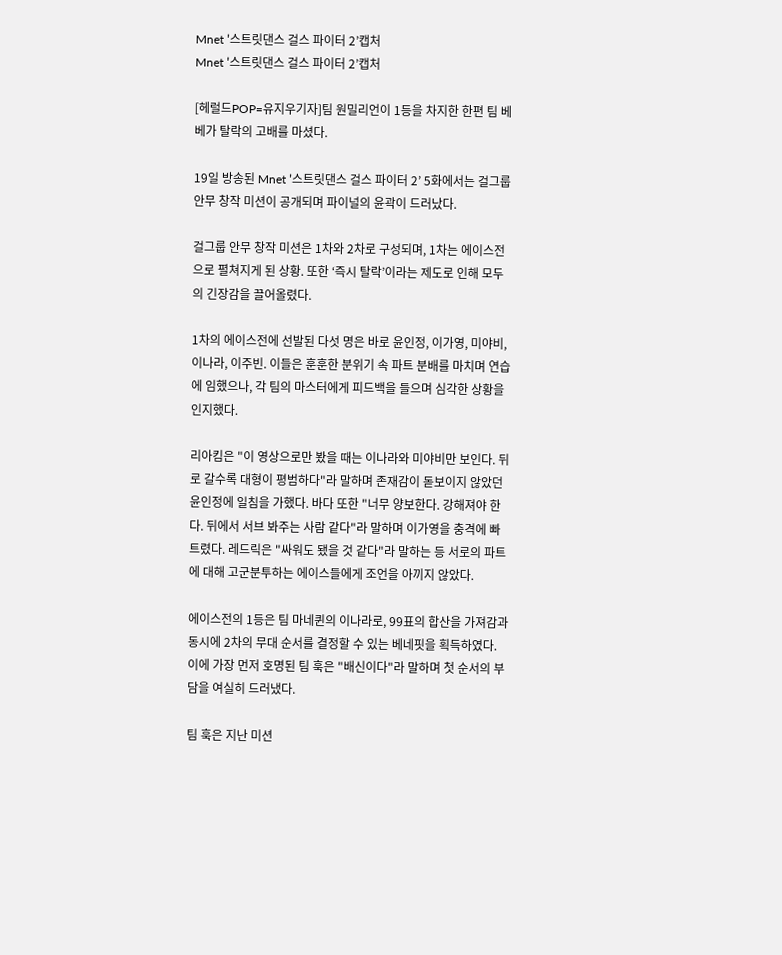Mnet '스트릿댄스 걸스 파이터 2’캡처
Mnet '스트릿댄스 걸스 파이터 2’캡처

[헤럴드POP=유지우기자]팀 원밀리언이 1등을 차지한 한편 팀 베베가 탈락의 고배를 마셨다.

19일 방송된 Mnet '스트릿댄스 걸스 파이터 2’ 5화에서는 걸그룹 안무 창작 미션이 공개되며 파이널의 윤곽이 드러났다.

걸그룹 안무 창작 미션은 1차와 2차로 구성되며, 1차는 에이스전으로 펼쳐지게 된 상황. 또한 ‘즉시 탈락’이라는 제도로 인해 모두의 긴장감을 끌어올렸다.

1차의 에이스전에 선발된 다섯 명은 바로 윤인정, 이가영, 미야비, 이나라, 이주빈. 이들은 훈훈한 분위기 속 파트 분배를 마치며 연습에 임했으나, 각 팀의 마스터에게 피드백을 들으며 심각한 상황을 인지했다.

리아킴은 "이 영상으로만 봤을 때는 이나라와 미야비만 보인다. 뒤로 갈수록 대형이 평범하다"라 말하며 존재감이 돋보이지 않았던 윤인정에 일침을 가했다. 바다 또한 "너무 양보한다. 강해져야 한다. 뒤에서 서브 봐주는 사람 같다"라 말하며 이가영을 충격에 빠트렸다. 레드릭은 "싸워도 됐을 것 같다"라 말하는 등 서로의 파트에 대해 고군분투하는 에이스들에게 조언을 아끼지 않았다.

에이스전의 1등은 팀 마네퀸의 이나라로, 99표의 합산을 가져감과 동시에 2차의 무대 순서를 결정할 수 있는 베네핏을 획득하였다. 이에 가장 먼저 호명된 팀 훅은 "배신이다"라 말하며 첫 순서의 부담을 여실히 드러냈다.

팀 훅은 지난 미션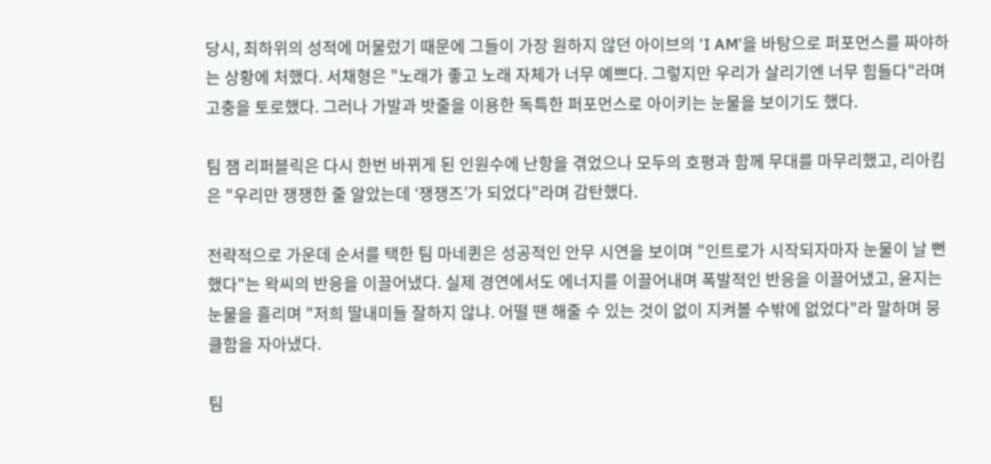당시, 최하위의 성적에 머물렀기 때문에 그들이 가장 원하지 않던 아이브의 'I AM'을 바탕으로 퍼포먼스를 짜야하는 상황에 처했다. 서채형은 "노래가 좋고 노래 자체가 너무 예쁘다. 그렇지만 우리가 살리기엔 너무 힘들다"라며 고충을 토로했다. 그러나 가발과 밧줄을 이용한 독특한 퍼포먼스로 아이키는 눈물을 보이기도 했다.

팀 잼 리퍼블릭은 다시 한번 바뀌게 된 인원수에 난항을 겪었으나 모두의 호평과 함께 무대를 마무리했고, 리아킴은 "우리만 쟁쟁한 줄 알았는데 ‘쟁쟁즈’가 되었다"라며 감탄했다.

전략적으로 가운데 순서를 택한 팀 마네퀸은 성공적인 안무 시연을 보이며 "인트로가 시작되자마자 눈물이 날 뻔했다"는 왁씨의 반응을 이끌어냈다. 실제 경연에서도 에너지를 이끌어내며 폭발적인 반응을 이끌어냈고, 윤지는 눈물을 흘리며 "저희 딸내미들 잘하지 않냐. 어떨 땐 해줄 수 있는 것이 없이 지켜볼 수밖에 없었다"라 말하며 뭉클함을 자아냈다.

팀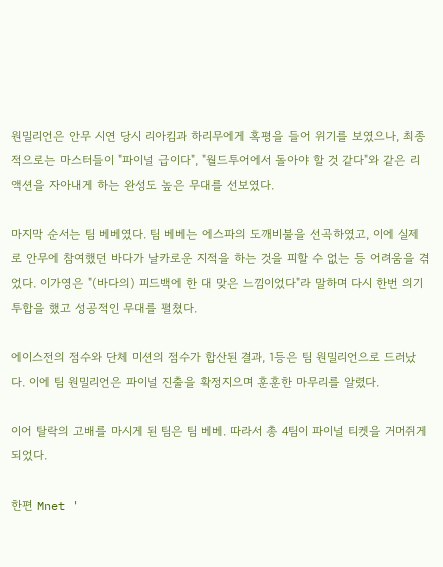원밀리언은 안무 시연 당시 리아킴과 하리무에게 혹평을 들어 위기를 보였으나, 최종적으로는 마스터들이 "파이널 급이다", "월드투어에서 돌아야 할 것 같다"와 같은 리액션을 자아내게 하는 완성도 높은 무대를 선보였다.

마지막 순서는 팀 베베였다. 팀 베베는 에스파의 도깨비불을 선곡하였고, 이에 실제로 안무에 참여했던 바다가 날카로운 지적을 하는 것을 피할 수 없는 등 어려움을 겪었다. 이가영은 "(바다의) 피드백에 한 대 맞은 느낌이었다"라 말하며 다시 한번 의기투합을 했고 성공적인 무대를 펼쳤다.

에이스전의 점수와 단체 미션의 점수가 합산된 결과, 1등은 팀 원밀리언으로 드러났다. 이에 팀 원밀리언은 파이널 진출을 확정지으며 훈훈한 마무리를 알렸다.

이어 탈락의 고배를 마시게 된 팀은 팀 베베. 따라서 총 4팀이 파이널 티켓을 거머쥐게 되었다.

한편 Mnet '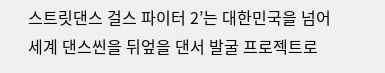스트릿댄스 걸스 파이터 2’는 대한민국을 넘어 세계 댄스씬을 뒤엎을 댄서 발굴 프로젝트로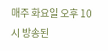매주 화요일 오후 10시 방송된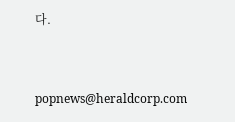다.


popnews@heraldcorp.com